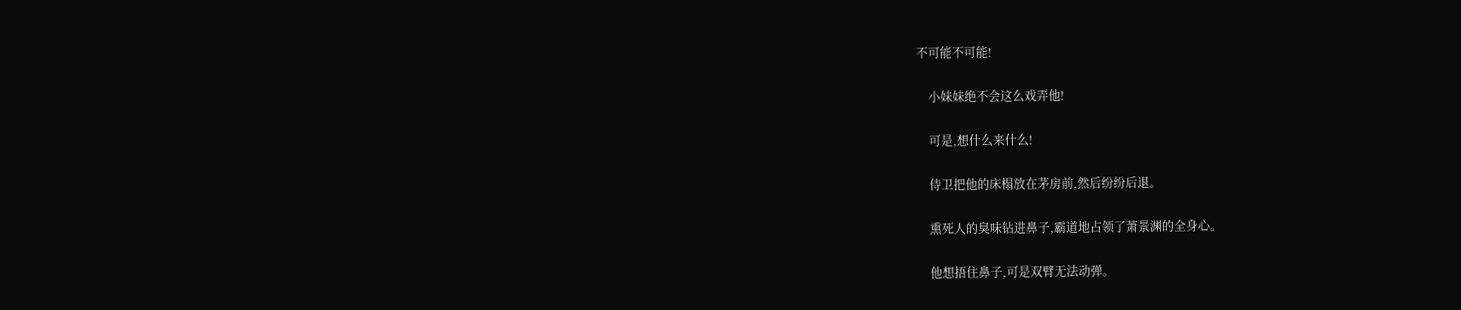不可能不可能!

    小妹妹绝不会这么戏弄他!

    可是,想什么来什么!

    侍卫把他的床榻放在茅房前,然后纷纷后退。

    熏死人的臭味钻进鼻子,霸道地占领了萧景渊的全身心。

    他想捂住鼻子,可是双臂无法动弹。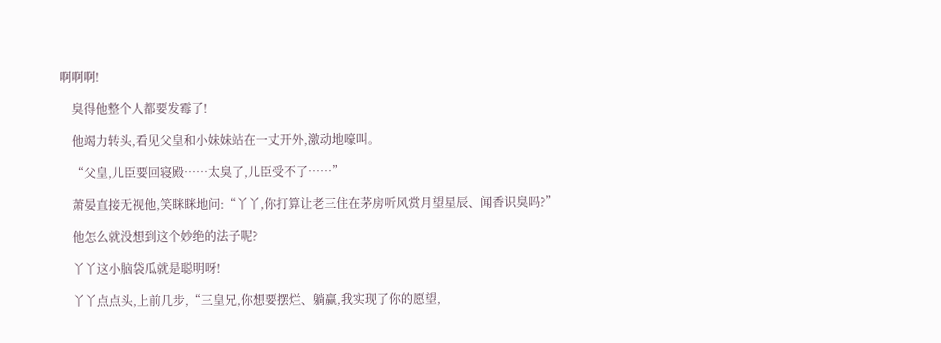啊啊啊!

    臭得他整个人都要发霉了!

    他竭力转头,看见父皇和小妹妹站在一丈开外,激动地嚎叫。

    “父皇,儿臣要回寝殿……太臭了,儿臣受不了……”

    萧晏直接无视他,笑眯眯地问:“丫丫,你打算让老三住在茅房听风赏月望星辰、闻香识臭吗?”

    他怎么就没想到这个妙绝的法子呢?

    丫丫这小脑袋瓜就是聪明呀!

    丫丫点点头,上前几步,“三皇兄,你想要摆烂、躺赢,我实现了你的愿望,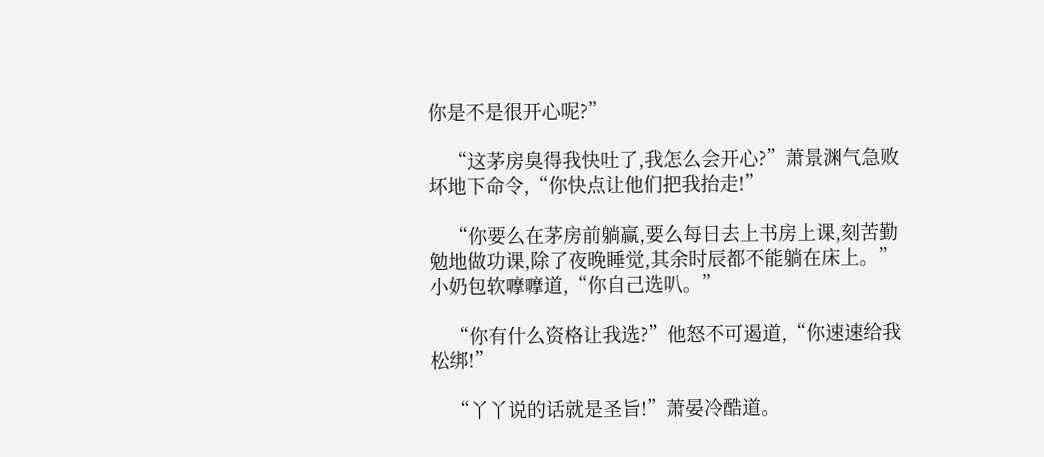你是不是很开心呢?”

    “这茅房臭得我快吐了,我怎么会开心?”萧景渊气急败坏地下命令,“你快点让他们把我抬走!”

    “你要么在茅房前躺赢,要么每日去上书房上课,刻苦勤勉地做功课,除了夜晚睡觉,其余时辰都不能躺在床上。”小奶包软嚤嚤道,“你自己选叭。”

    “你有什么资格让我选?”他怒不可遏道,“你速速给我松绑!”

    “丫丫说的话就是圣旨!”萧晏冷酷道。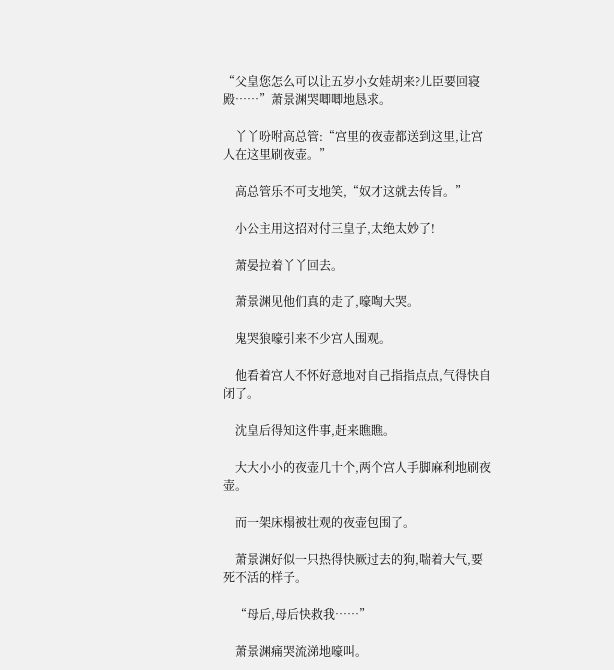“父皇您怎么可以让五岁小女娃胡来?儿臣要回寝殿……”萧景渊哭唧唧地恳求。

    丫丫吩咐高总管:“宫里的夜壶都送到这里,让宫人在这里刷夜壶。”

    高总管乐不可支地笑,“奴才这就去传旨。”

    小公主用这招对付三皇子,太绝太妙了!

    萧晏拉着丫丫回去。

    萧景渊见他们真的走了,嚎啕大哭。

    鬼哭狼嚎引来不少宫人围观。

    他看着宫人不怀好意地对自己指指点点,气得快自闭了。

    沈皇后得知这件事,赶来瞧瞧。

    大大小小的夜壶几十个,两个宫人手脚麻利地刷夜壶。

    而一架床榻被壮观的夜壶包围了。

    萧景渊好似一只热得快厥过去的狗,喘着大气,要死不活的样子。

    “母后,母后快救我……”

    萧景渊痛哭流涕地嚎叫。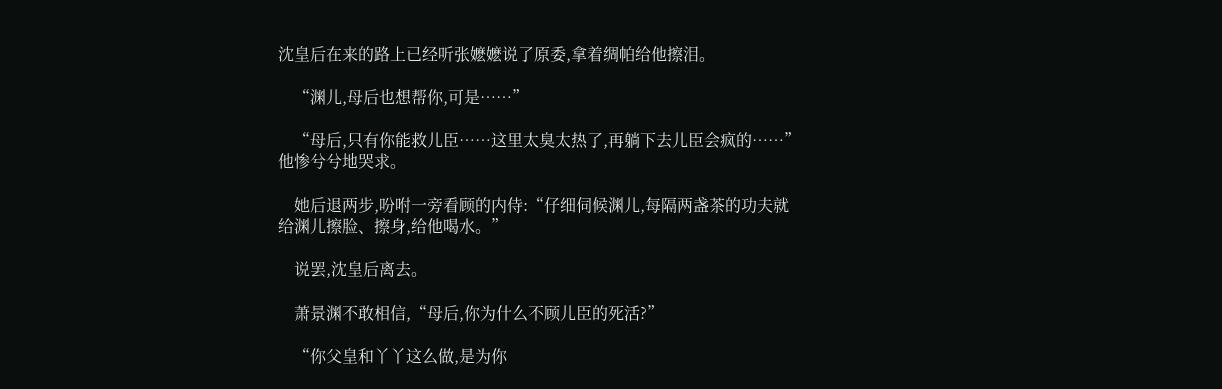沈皇后在来的路上已经听张嬷嬷说了原委,拿着绸帕给他擦泪。

    “渊儿,母后也想帮你,可是……”

    “母后,只有你能救儿臣……这里太臭太热了,再躺下去儿臣会疯的……”他惨兮兮地哭求。

    她后退两步,吩咐一旁看顾的内侍:“仔细伺候渊儿,每隔两盏茶的功夫就给渊儿擦脸、擦身,给他喝水。”

    说罢,沈皇后离去。

    萧景渊不敢相信,“母后,你为什么不顾儿臣的死活?”

    “你父皇和丫丫这么做,是为你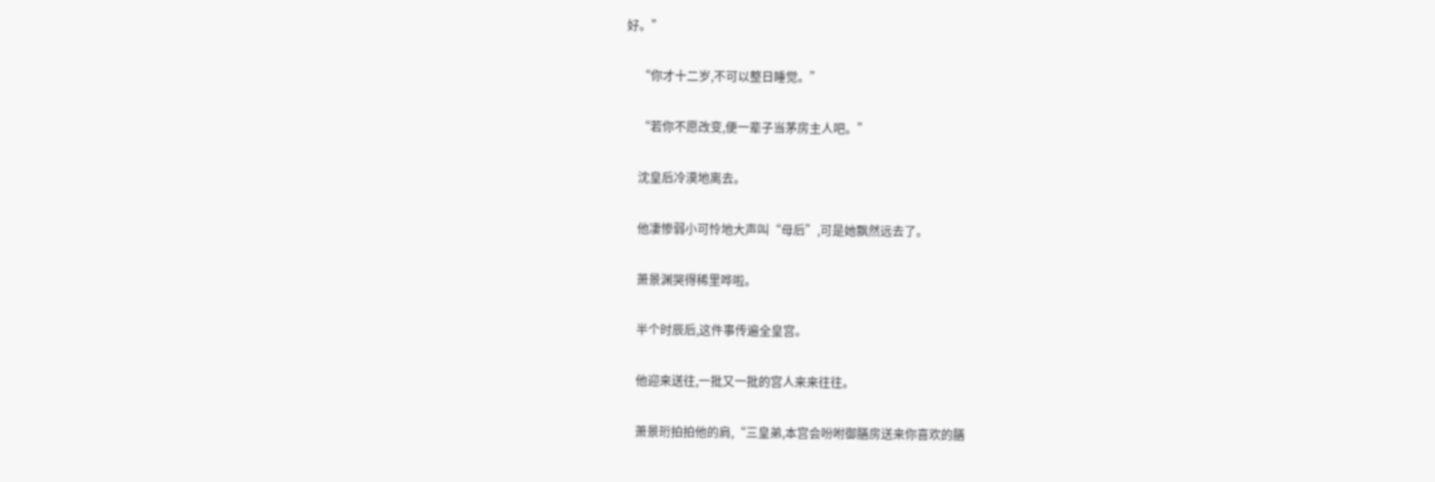好。”

    “你才十二岁,不可以整日睡觉。”

    “若你不愿改变,便一辈子当茅房主人吧。”

    沈皇后冷漠地离去。

    他凄惨弱小可怜地大声叫“母后”,可是她飘然远去了。

    萧景渊哭得稀里哗啦。

    半个时辰后,这件事传遍全皇宫。

    他迎来送往,一批又一批的宫人来来往往。

    萧景珩拍拍他的肩,“三皇弟,本宫会吩咐御膳房送来你喜欢的膳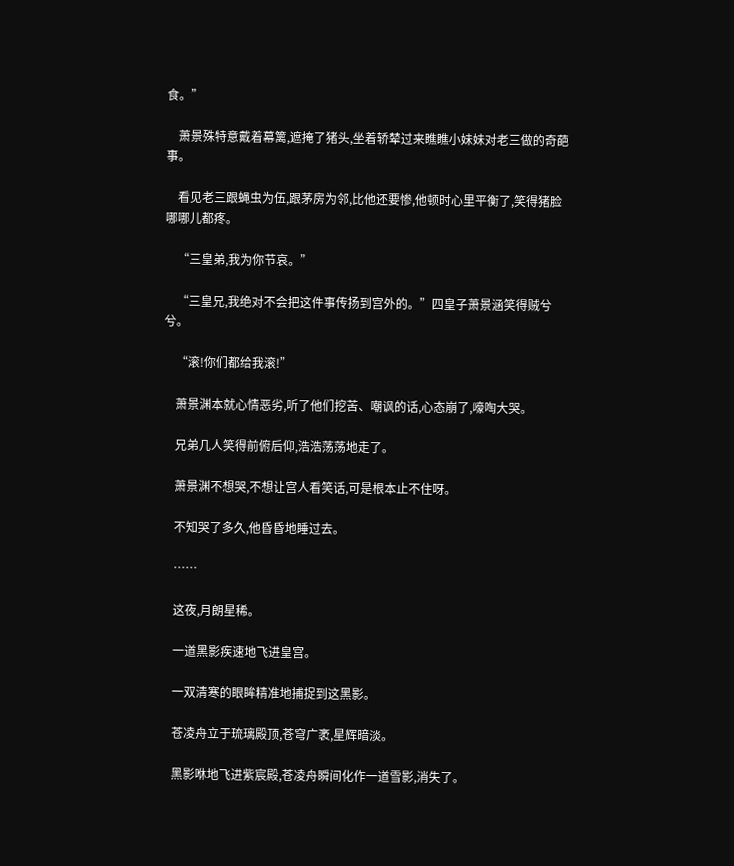食。”

    萧景殊特意戴着幕篱,遮掩了猪头,坐着轿辇过来瞧瞧小妹妹对老三做的奇葩事。

    看见老三跟蝇虫为伍,跟茅房为邻,比他还要惨,他顿时心里平衡了,笑得猪脸哪哪儿都疼。

    “三皇弟,我为你节哀。”

    “三皇兄,我绝对不会把这件事传扬到宫外的。”四皇子萧景涵笑得贼兮兮。

    “滚!你们都给我滚!”

    萧景渊本就心情恶劣,听了他们挖苦、嘲讽的话,心态崩了,嚎啕大哭。

    兄弟几人笑得前俯后仰,浩浩荡荡地走了。

    萧景渊不想哭,不想让宫人看笑话,可是根本止不住呀。

    不知哭了多久,他昏昏地睡过去。

    ……

    这夜,月朗星稀。

    一道黑影疾速地飞进皇宫。

    一双清寒的眼眸精准地捕捉到这黑影。

    苍凌舟立于琉璃殿顶,苍穹广袤,星辉暗淡。

    黑影咻地飞进紫宸殿,苍凌舟瞬间化作一道雪影,消失了。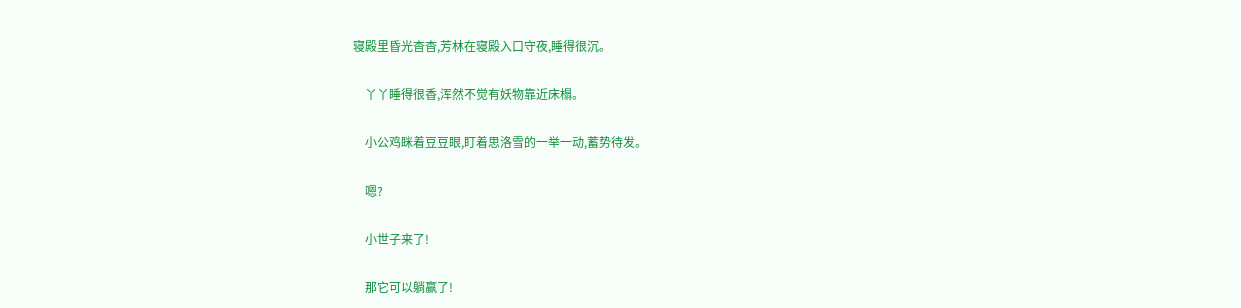寝殿里昏光杳杳,芳林在寝殿入口守夜,睡得很沉。

    丫丫睡得很香,浑然不觉有妖物靠近床榻。

    小公鸡眯着豆豆眼,盯着思洛雪的一举一动,蓄势待发。

    嗯?

    小世子来了!

    那它可以躺赢了!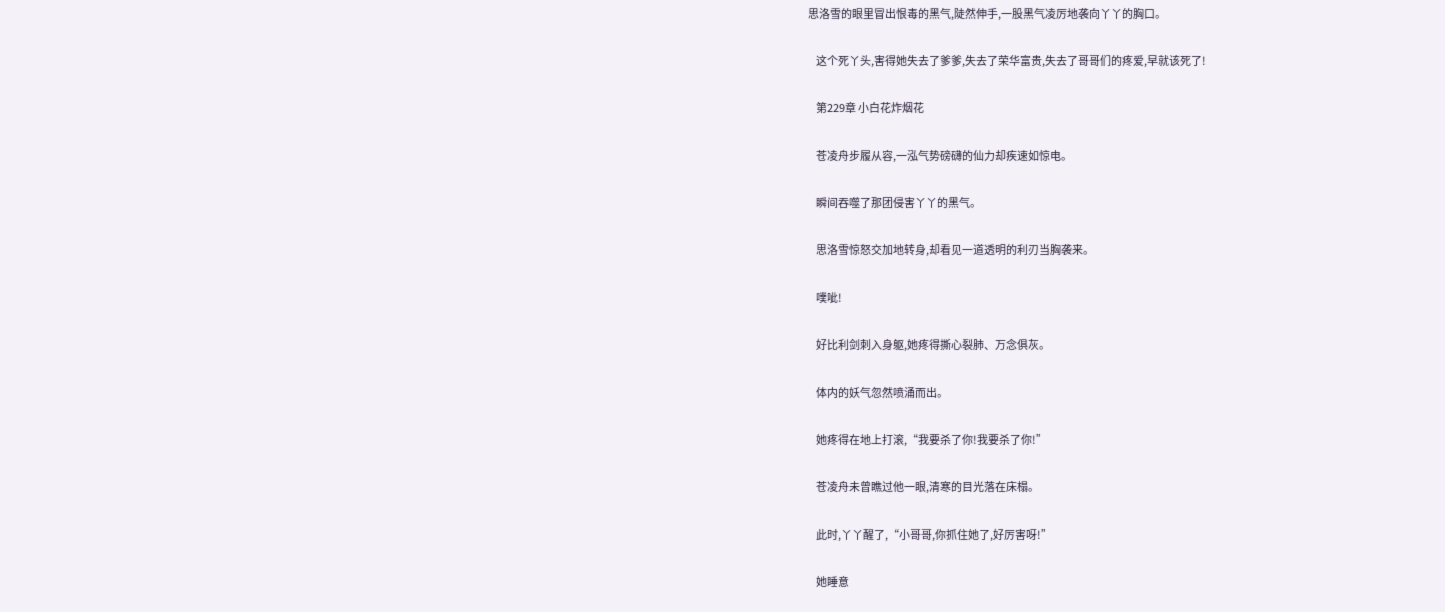思洛雪的眼里冒出恨毒的黑气,陡然伸手,一股黑气凌厉地袭向丫丫的胸口。

    这个死丫头,害得她失去了爹爹,失去了荣华富贵,失去了哥哥们的疼爱,早就该死了!

    第229章 小白花炸烟花

    苍凌舟步履从容,一泓气势磅礴的仙力却疾速如惊电。

    瞬间吞噬了那团侵害丫丫的黑气。

    思洛雪惊怒交加地转身,却看见一道透明的利刃当胸袭来。

    噗呲!

    好比利剑刺入身躯,她疼得撕心裂肺、万念俱灰。

    体内的妖气忽然喷涌而出。

    她疼得在地上打滚,“我要杀了你!我要杀了你!”

    苍凌舟未曾瞧过他一眼,清寒的目光落在床榻。

    此时,丫丫醒了,“小哥哥,你抓住她了,好厉害呀!”

    她睡意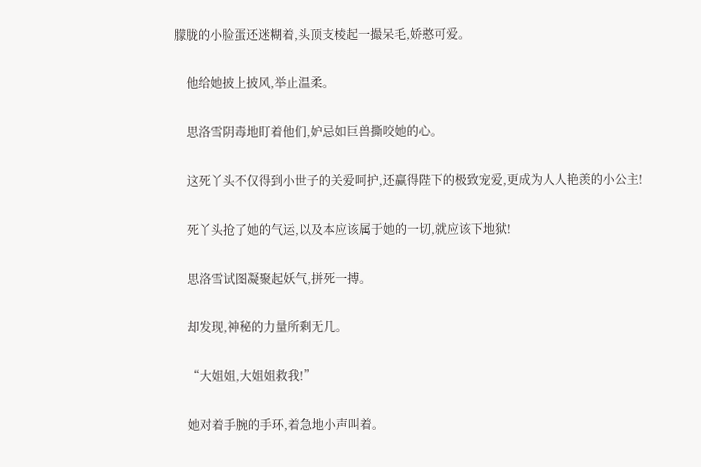朦胧的小脸蛋还迷糊着,头顶支棱起一撮呆毛,娇憨可爱。

    他给她披上披风,举止温柔。

    思洛雪阴毒地盯着他们,妒忌如巨兽撕咬她的心。

    这死丫头不仅得到小世子的关爱呵护,还赢得陛下的极致宠爱,更成为人人艳羡的小公主!

    死丫头抢了她的气运,以及本应该属于她的一切,就应该下地狱!

    思洛雪试图凝聚起妖气,拼死一搏。

    却发现,神秘的力量所剩无几。

    “大姐姐,大姐姐救我!”

    她对着手腕的手环,着急地小声叫着。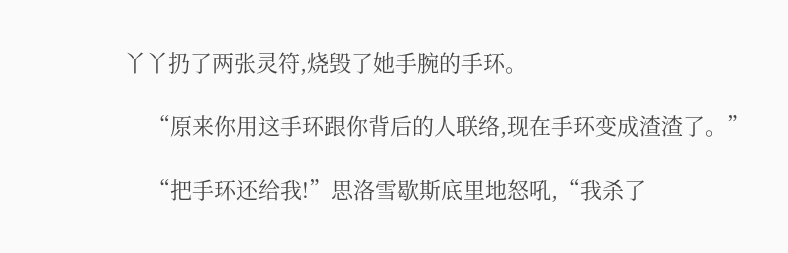丫丫扔了两张灵符,烧毁了她手腕的手环。

    “原来你用这手环跟你背后的人联络,现在手环变成渣渣了。”

    “把手环还给我!”思洛雪歇斯底里地怒吼,“我杀了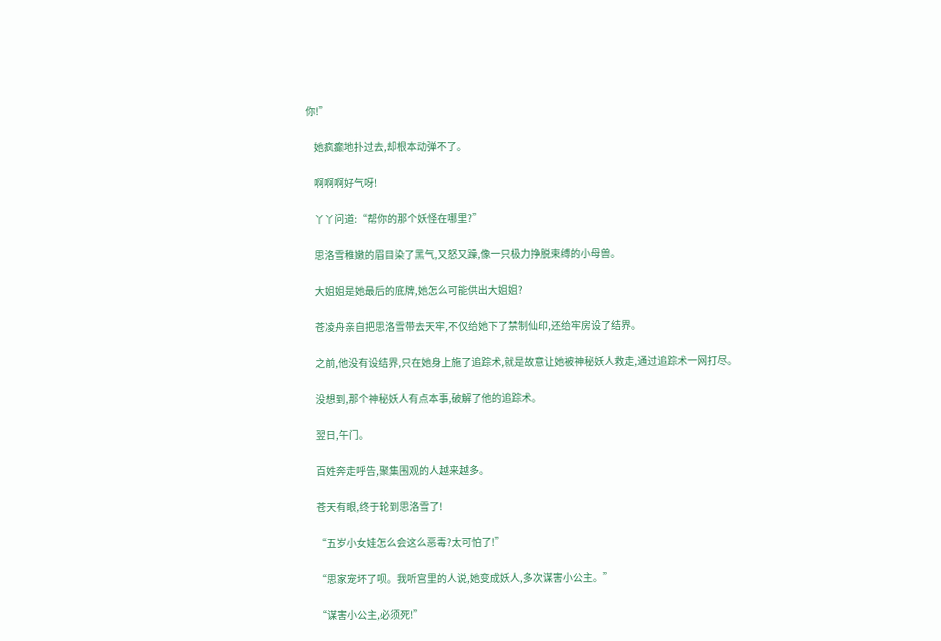你!”

    她疯癫地扑过去,却根本动弹不了。

    啊啊啊好气呀!

    丫丫问道:“帮你的那个妖怪在哪里?”

    思洛雪稚嫩的眉目染了黑气,又怒又躁,像一只极力挣脱束缚的小母兽。

    大姐姐是她最后的底牌,她怎么可能供出大姐姐?

    苍凌舟亲自把思洛雪带去天牢,不仅给她下了禁制仙印,还给牢房设了结界。

    之前,他没有设结界,只在她身上施了追踪术,就是故意让她被神秘妖人救走,通过追踪术一网打尽。

    没想到,那个神秘妖人有点本事,破解了他的追踪术。

    翌日,午门。

    百姓奔走呼告,聚集围观的人越来越多。

    苍天有眼,终于轮到思洛雪了!

    “五岁小女娃怎么会这么恶毒?太可怕了!”

    “思家宠坏了呗。我听宫里的人说,她变成妖人,多次谋害小公主。”

    “谋害小公主,必须死!”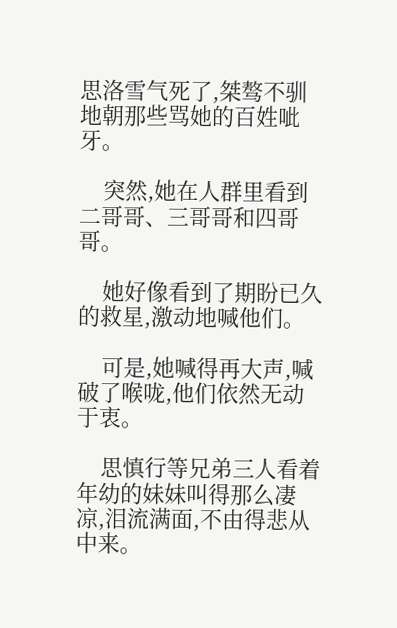思洛雪气死了,桀骜不驯地朝那些骂她的百姓呲牙。

    突然,她在人群里看到二哥哥、三哥哥和四哥哥。

    她好像看到了期盼已久的救星,激动地喊他们。

    可是,她喊得再大声,喊破了喉咙,他们依然无动于衷。

    思慎行等兄弟三人看着年幼的妹妹叫得那么凄凉,泪流满面,不由得悲从中来。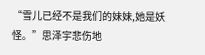“雪儿已经不是我们的妹妹,她是妖怪。”思泽宇悲伤地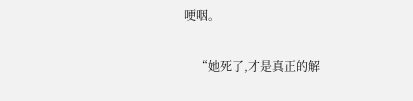哽咽。

    “她死了,才是真正的解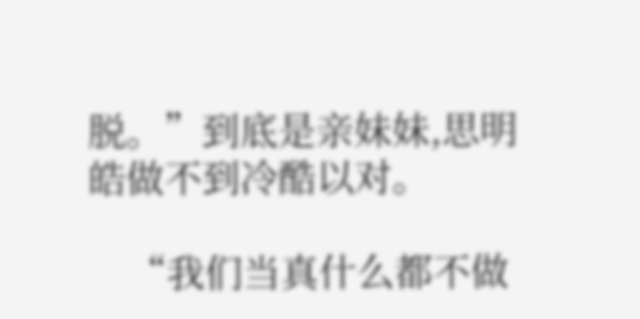脱。”到底是亲妹妹,思明皓做不到冷酷以对。

    “我们当真什么都不做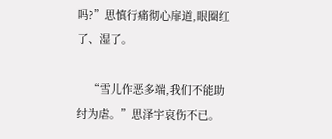吗?”思慎行痛彻心扉道,眼圈红了、湿了。

    “雪儿作恶多端,我们不能助纣为虐。”思泽宇哀伤不已。